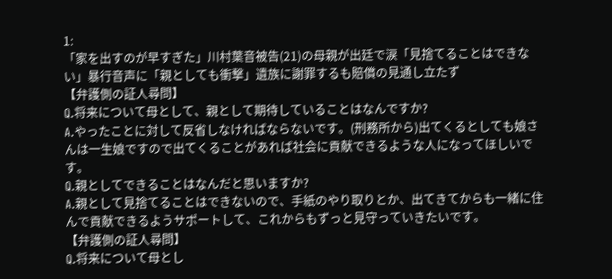1:
「家を出すのが早すぎた」川村葉音被告(21)の母親が出廷で涙「見捨てることはできない」暴行音声に「親としても衝撃」遺族に謝罪するも賠償の見通し立たず
【弁護側の証人尋問】
Q.将来について母として、親として期待していることはなんですか?
A.やったことに対して反省しなければならないです。(刑務所から)出てくるとしても娘さんは一生娘ですので出てくることがあれば社会に貢献できるような人になってほしいです。
Q.親としてできることはなんだと思いますか?
A.親として見捨てることはできないので、手紙のやり取りとか、出てきてからも一緒に住んで貢献できるようサポートして、これからもずっと見守っていきたいです。
【弁護側の証人尋問】
Q.将来について母とし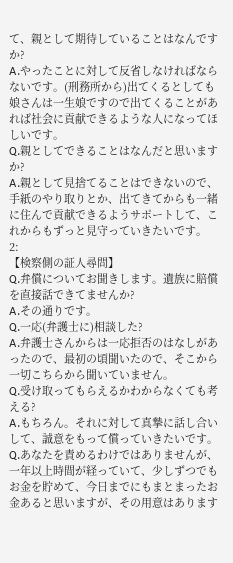て、親として期待していることはなんですか?
A.やったことに対して反省しなければならないです。(刑務所から)出てくるとしても娘さんは一生娘ですので出てくることがあれば社会に貢献できるような人になってほしいです。
Q.親としてできることはなんだと思いますか?
A.親として見捨てることはできないので、手紙のやり取りとか、出てきてからも一緒に住んで貢献できるようサポートして、これからもずっと見守っていきたいです。
2:
【検察側の証人尋問】
Q.弁償についてお聞きします。遺族に賠償を直接話できてませんか?
A.その通りです。
Q.一応(弁護士に)相談した?
A.弁護士さんからは一応拒否のはなしがあったので、最初の頃聞いたので、そこから一切こちらから聞いていません。
Q.受け取ってもらえるかわからなくても考える?
A.もちろん。それに対して真摯に話し合いして、誠意をもって償っていきたいです。
Q.あなたを責めるわけではありませんが、一年以上時間が経っていて、少しずつでもお金を貯めて、今日までにもまとまったお金あると思いますが、その用意はあります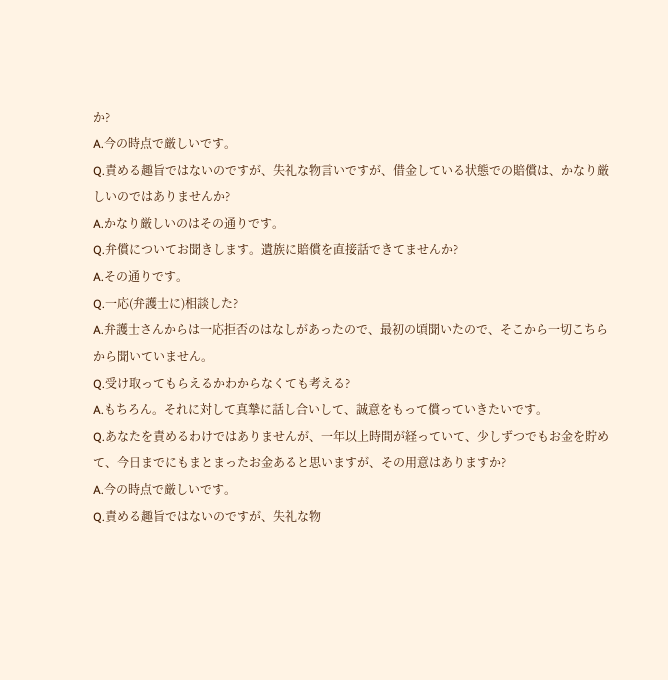か?
A.今の時点で厳しいです。
Q.責める趣旨ではないのですが、失礼な物言いですが、借金している状態での賠償は、かなり厳しいのではありませんか?
A.かなり厳しいのはその通りです。
Q.弁償についてお聞きします。遺族に賠償を直接話できてませんか?
A.その通りです。
Q.一応(弁護士に)相談した?
A.弁護士さんからは一応拒否のはなしがあったので、最初の頃聞いたので、そこから一切こちらから聞いていません。
Q.受け取ってもらえるかわからなくても考える?
A.もちろん。それに対して真摯に話し合いして、誠意をもって償っていきたいです。
Q.あなたを責めるわけではありませんが、一年以上時間が経っていて、少しずつでもお金を貯めて、今日までにもまとまったお金あると思いますが、その用意はありますか?
A.今の時点で厳しいです。
Q.責める趣旨ではないのですが、失礼な物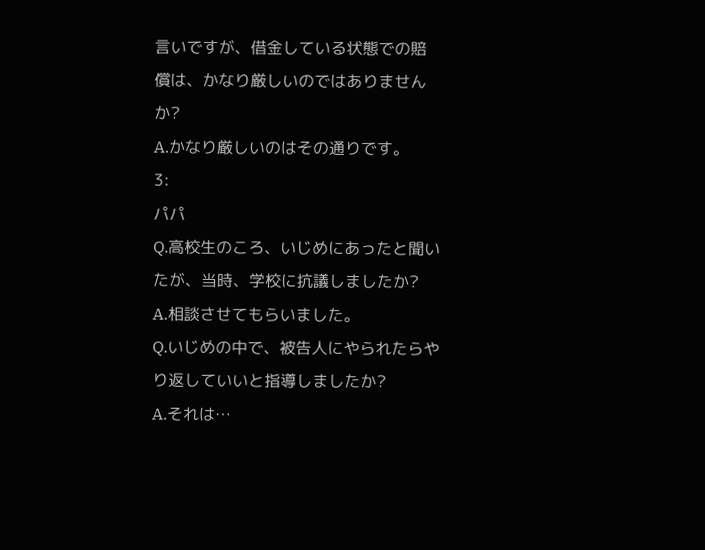言いですが、借金している状態での賠償は、かなり厳しいのではありませんか?
A.かなり厳しいのはその通りです。
3:
パパ
Q.高校生のころ、いじめにあったと聞いたが、当時、学校に抗議しましたか?
A.相談させてもらいました。
Q.いじめの中で、被告人にやられたらやり返していいと指導しましたか?
A.それは…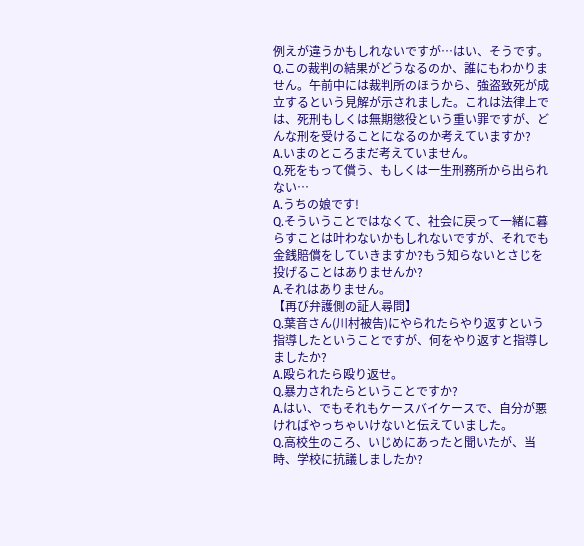例えが違うかもしれないですが…はい、そうです。
Q.この裁判の結果がどうなるのか、誰にもわかりません。午前中には裁判所のほうから、強盗致死が成立するという見解が示されました。これは法律上では、死刑もしくは無期懲役という重い罪ですが、どんな刑を受けることになるのか考えていますか?
A.いまのところまだ考えていません。
Q.死をもって償う、もしくは一生刑務所から出られない…
A.うちの娘です!
Q.そういうことではなくて、社会に戻って一緒に暮らすことは叶わないかもしれないですが、それでも金銭賠償をしていきますか?もう知らないとさじを投げることはありませんか?
A.それはありません。
【再び弁護側の証人尋問】
Q.葉音さん(川村被告)にやられたらやり返すという指導したということですが、何をやり返すと指導しましたか?
A.殴られたら殴り返せ。
Q.暴力されたらということですか?
A.はい、でもそれもケースバイケースで、自分が悪ければやっちゃいけないと伝えていました。
Q.高校生のころ、いじめにあったと聞いたが、当時、学校に抗議しましたか?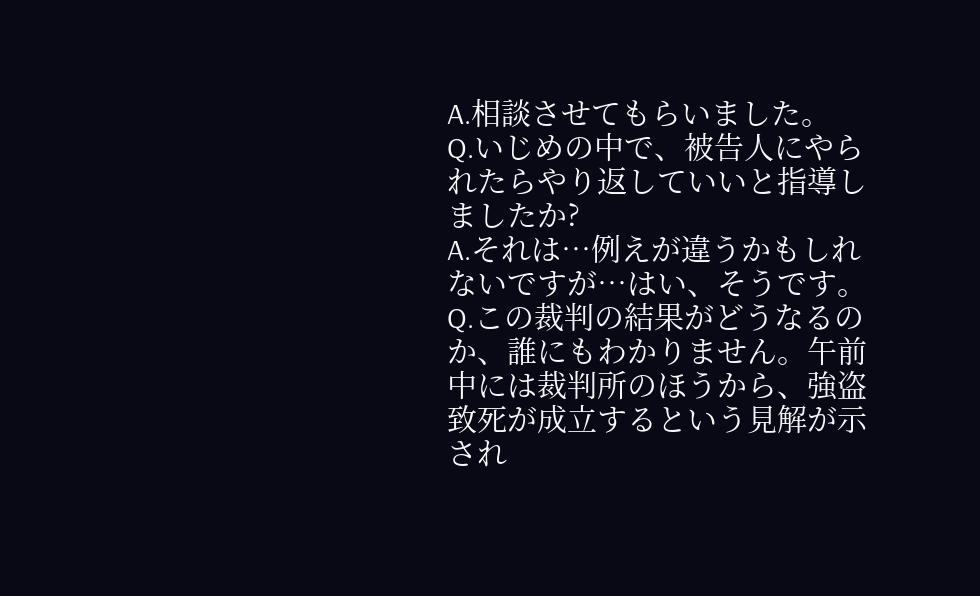A.相談させてもらいました。
Q.いじめの中で、被告人にやられたらやり返していいと指導しましたか?
A.それは…例えが違うかもしれないですが…はい、そうです。
Q.この裁判の結果がどうなるのか、誰にもわかりません。午前中には裁判所のほうから、強盗致死が成立するという見解が示され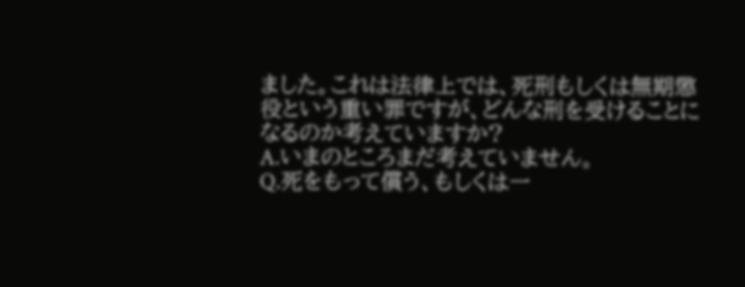ました。これは法律上では、死刑もしくは無期懲役という重い罪ですが、どんな刑を受けることになるのか考えていますか?
A.いまのところまだ考えていません。
Q.死をもって償う、もしくは一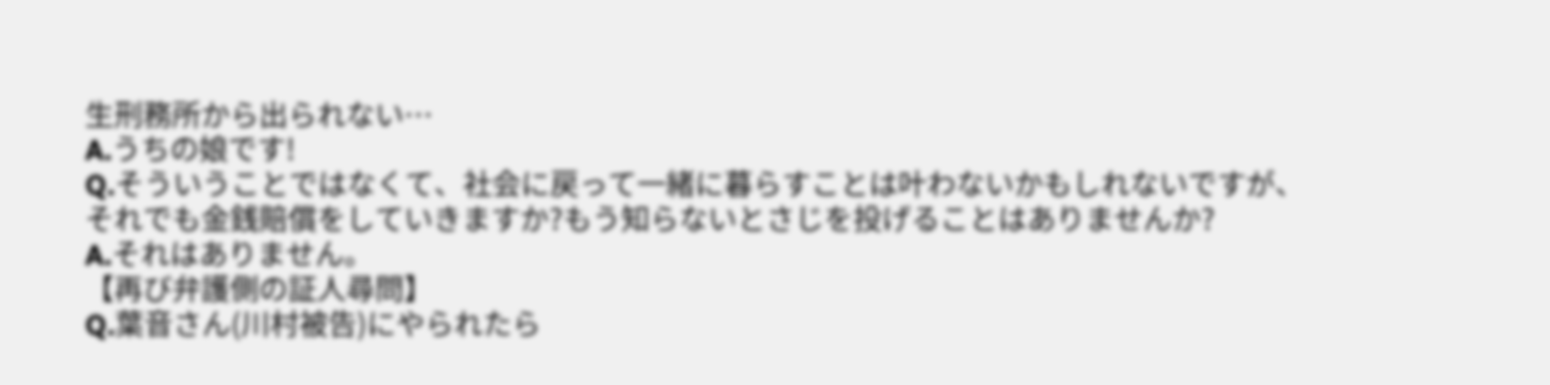生刑務所から出られない…
A.うちの娘です!
Q.そういうことではなくて、社会に戻って一緒に暮らすことは叶わないかもしれないですが、それでも金銭賠償をしていきますか?もう知らないとさじを投げることはありませんか?
A.それはありません。
【再び弁護側の証人尋問】
Q.葉音さん(川村被告)にやられたら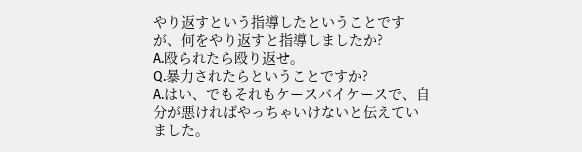やり返すという指導したということですが、何をやり返すと指導しましたか?
A.殴られたら殴り返せ。
Q.暴力されたらということですか?
A.はい、でもそれもケースバイケースで、自分が悪ければやっちゃいけないと伝えていました。